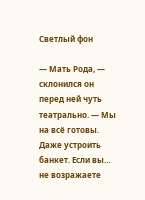Светлый фон

— Мать Рода, — склонился он перед ней чуть театрально. — Мы на всё готовы. Даже устроить банкет. Если вы… не возражаете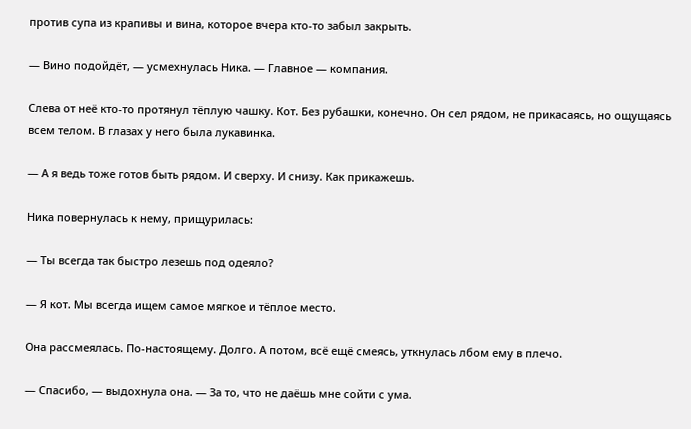против супа из крапивы и вина, которое вчера кто-то забыл закрыть.

— Вино подойдёт, — усмехнулась Ника. — Главное — компания.

Слева от неё кто-то протянул тёплую чашку. Кот. Без рубашки, конечно. Он сел рядом, не прикасаясь, но ощущаясь всем телом. В глазах у него была лукавинка.

— А я ведь тоже готов быть рядом. И сверху. И снизу. Как прикажешь.

Ника повернулась к нему, прищурилась:

— Ты всегда так быстро лезешь под одеяло?

— Я кот. Мы всегда ищем самое мягкое и тёплое место.

Она рассмеялась. По-настоящему. Долго. А потом, всё ещё смеясь, уткнулась лбом ему в плечо.

— Спасибо, — выдохнула она. — За то, что не даёшь мне сойти с ума.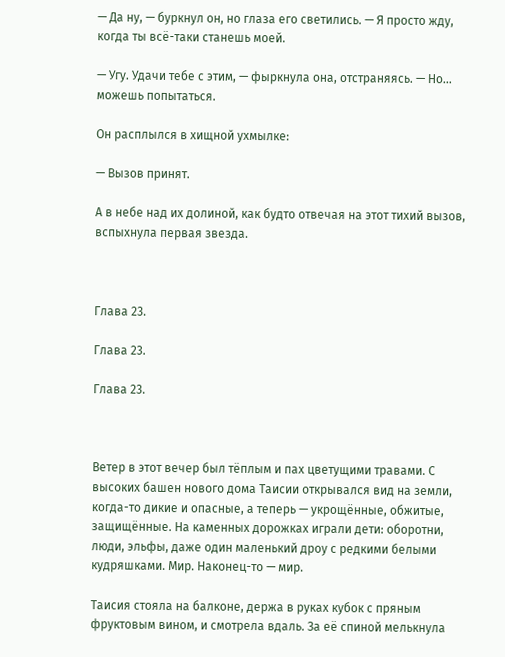— Да ну, — буркнул он, но глаза его светились. — Я просто жду, когда ты всё-таки станешь моей.

— Угу. Удачи тебе с этим, — фыркнула она, отстраняясь. — Но... можешь попытаться.

Он расплылся в хищной ухмылке:

— Вызов принят.

А в небе над их долиной, как будто отвечая на этот тихий вызов, вспыхнула первая звезда.



Глава 23.

Глава 23.

Глава 23.



Ветер в этот вечер был тёплым и пах цветущими травами. С высоких башен нового дома Таисии открывался вид на земли, когда-то дикие и опасные, а теперь — укрощённые, обжитые, защищённые. На каменных дорожках играли дети: оборотни, люди, эльфы, даже один маленький дроу с редкими белыми кудряшками. Мир. Наконец-то — мир.

Таисия стояла на балконе, держа в руках кубок с пряным фруктовым вином, и смотрела вдаль. За её спиной мелькнула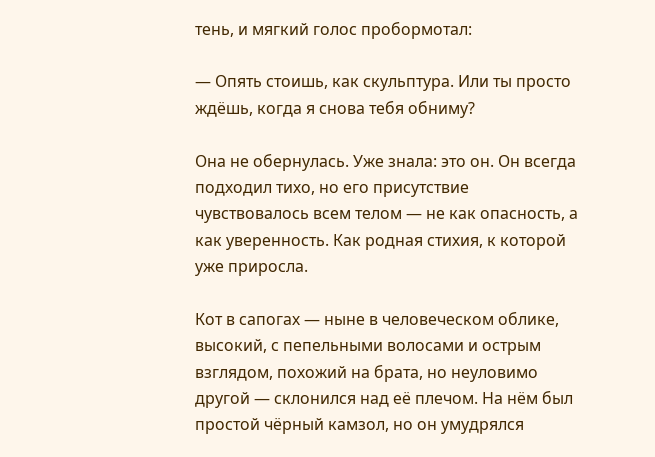тень, и мягкий голос пробормотал:

— Опять стоишь, как скульптура. Или ты просто ждёшь, когда я снова тебя обниму?

Она не обернулась. Уже знала: это он. Он всегда подходил тихо, но его присутствие чувствовалось всем телом — не как опасность, а как уверенность. Как родная стихия, к которой уже приросла.

Кот в сапогах — ныне в человеческом облике, высокий, с пепельными волосами и острым взглядом, похожий на брата, но неуловимо другой — склонился над её плечом. На нём был простой чёрный камзол, но он умудрялся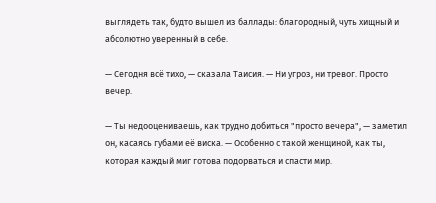выглядеть так, будто вышел из баллады: благородный, чуть хищный и абсолютно уверенный в себе.

— Сегодня всё тихо, — сказала Таисия. — Ни угроз, ни тревог. Просто вечер.

— Ты недооцениваешь, как трудно добиться "просто вечера", — заметил он, касаясь губами её виска. — Особенно с такой женщиной, как ты, которая каждый миг готова подорваться и спасти мир.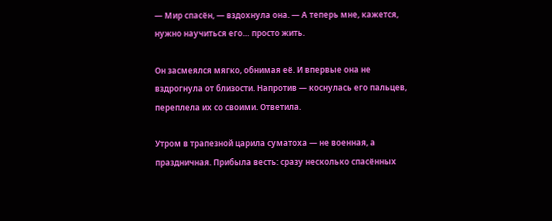— Мир спасён, — вздохнула она. — А теперь мне, кажется, нужно научиться его… просто жить.

Он засмеялся мягко, обнимая её. И впервые она не вздрогнула от близости. Напротив — коснулась его пальцев, переплела их со своими. Ответила.

Утром в трапезной царила суматоха — не военная, а праздничная. Прибыла весть: сразу несколько спасённых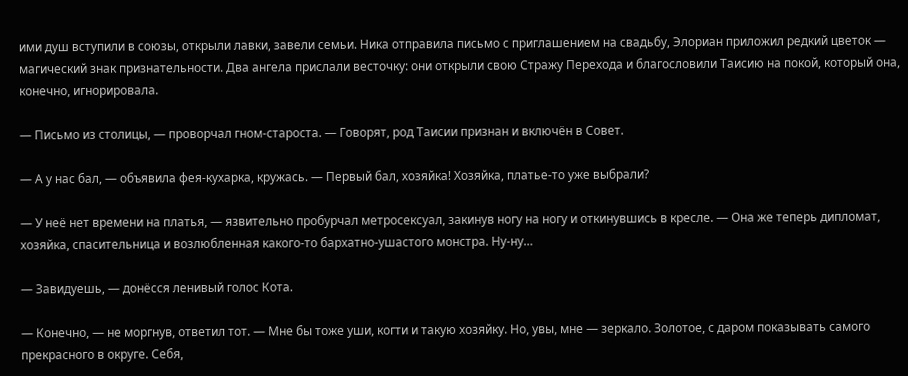ими душ вступили в союзы, открыли лавки, завели семьи. Ника отправила письмо с приглашением на свадьбу, Элориан приложил редкий цветок — магический знак признательности. Два ангела прислали весточку: они открыли свою Стражу Перехода и благословили Таисию на покой, который она, конечно, игнорировала.

— Письмо из столицы, — проворчал гном-староста. — Говорят, род Таисии признан и включён в Совет.

— А у нас бал, — объявила фея-кухарка, кружась. — Первый бал, хозяйка! Хозяйка, платье-то уже выбрали?

— У неё нет времени на платья, — язвительно пробурчал метросексуал, закинув ногу на ногу и откинувшись в кресле. — Она же теперь дипломат, хозяйка, спасительница и возлюбленная какого-то бархатно-ушастого монстра. Ну-ну…

— Завидуешь, — донёсся ленивый голос Кота.

— Конечно, — не моргнув, ответил тот. — Мне бы тоже уши, когти и такую хозяйку. Но, увы, мне — зеркало. Золотое, с даром показывать самого прекрасного в округе. Себя,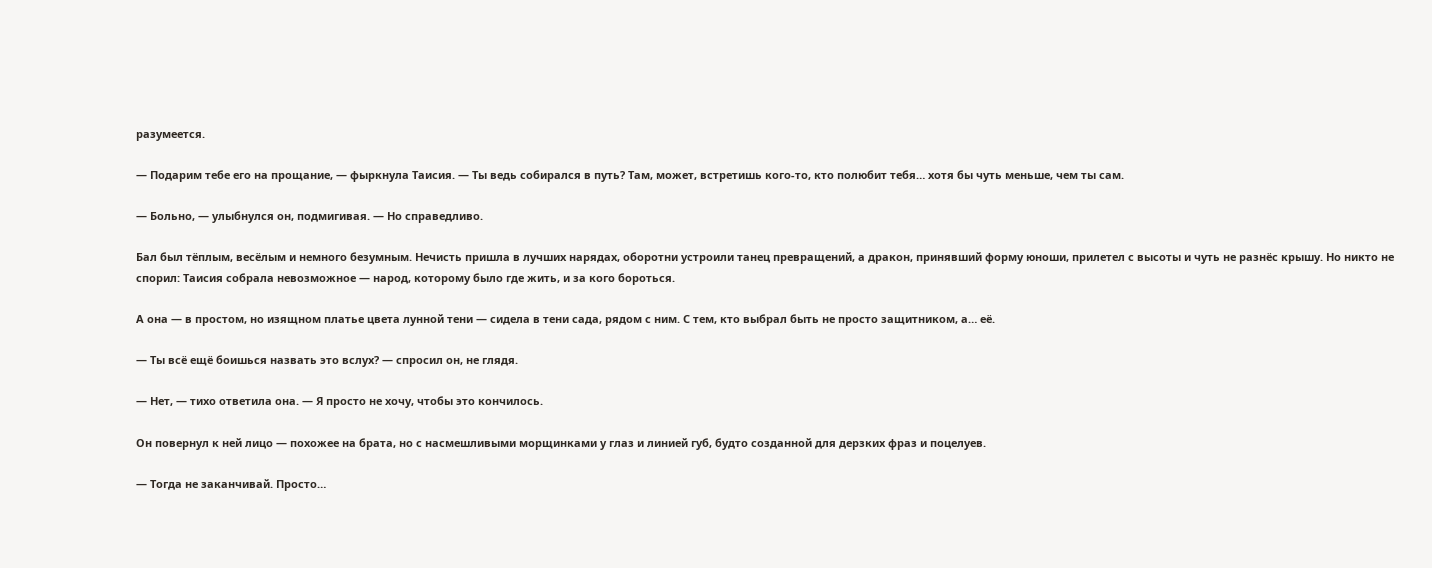разумеется.

— Подарим тебе его на прощание, — фыркнула Таисия. — Ты ведь собирался в путь? Там, может, встретишь кого-то, кто полюбит тебя… хотя бы чуть меньше, чем ты сам.

— Больно, — улыбнулся он, подмигивая. — Но справедливо.

Бал был тёплым, весёлым и немного безумным. Нечисть пришла в лучших нарядах, оборотни устроили танец превращений, а дракон, принявший форму юноши, прилетел с высоты и чуть не разнёс крышу. Но никто не спорил: Таисия собрала невозможное — народ, которому было где жить, и за кого бороться.

А она — в простом, но изящном платье цвета лунной тени — сидела в тени сада, рядом с ним. С тем, кто выбрал быть не просто защитником, а… её.

— Ты всё ещё боишься назвать это вслух? — спросил он, не глядя.

— Нет, — тихо ответила она. — Я просто не хочу, чтобы это кончилось.

Он повернул к ней лицо — похожее на брата, но с насмешливыми морщинками у глаз и линией губ, будто созданной для дерзких фраз и поцелуев.

— Тогда не заканчивай. Просто…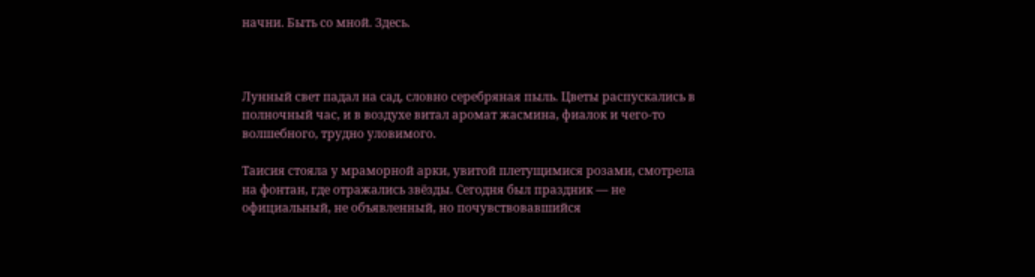начни. Быть со мной. Здесь.



Лунный свет падал на сад, словно серебряная пыль. Цветы распускались в полночный час, и в воздухе витал аромат жасмина, фиалок и чего-то волшебного, трудно уловимого.

Таисия стояла у мраморной арки, увитой плетущимися розами, смотрела на фонтан, где отражались звёзды. Сегодня был праздник — не официальный, не объявленный, но почувствовавшийся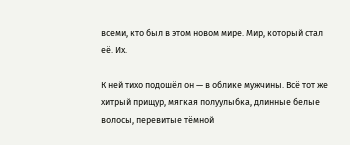всеми, кто был в этом новом мире. Мир, который стал её. Их.

К ней тихо подошёл он — в облике мужчины. Всё тот же хитрый прищур, мягкая полуулыбка, длинные белые волосы, перевитые тёмной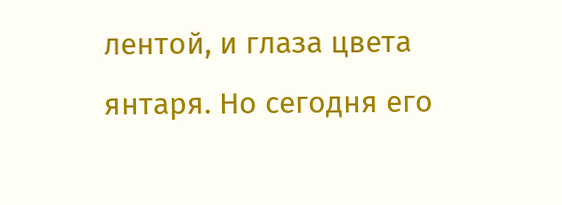лентой, и глаза цвета янтаря. Но сегодня его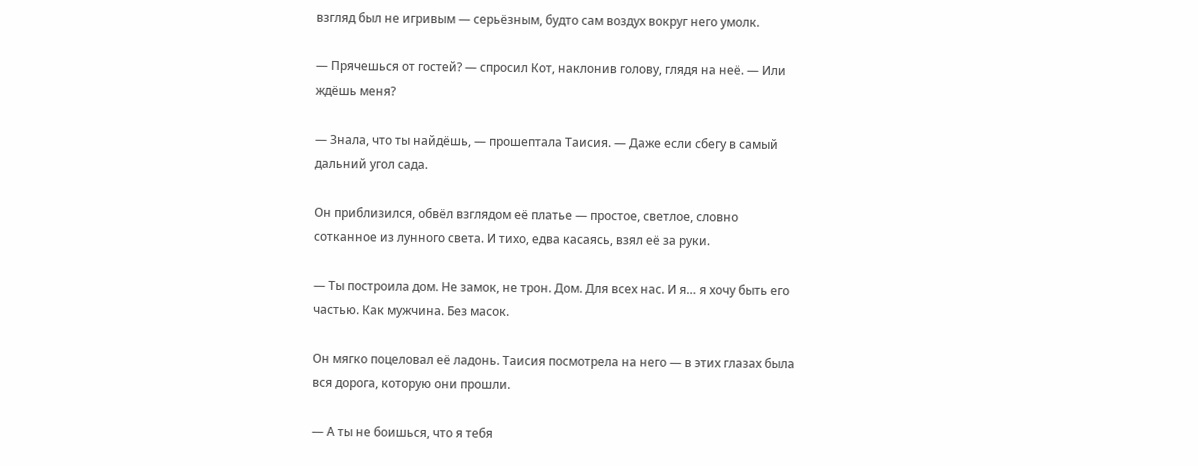взгляд был не игривым — серьёзным, будто сам воздух вокруг него умолк.

— Прячешься от гостей? — спросил Кот, наклонив голову, глядя на неё. — Или ждёшь меня?

— Знала, что ты найдёшь, — прошептала Таисия. — Даже если сбегу в самый дальний угол сада.

Он приблизился, обвёл взглядом её платье — простое, светлое, словно сотканное из лунного света. И тихо, едва касаясь, взял её за руки.

— Ты построила дом. Не замок, не трон. Дом. Для всех нас. И я… я хочу быть его частью. Как мужчина. Без масок.

Он мягко поцеловал её ладонь. Таисия посмотрела на него — в этих глазах была вся дорога, которую они прошли.

— А ты не боишься, что я тебя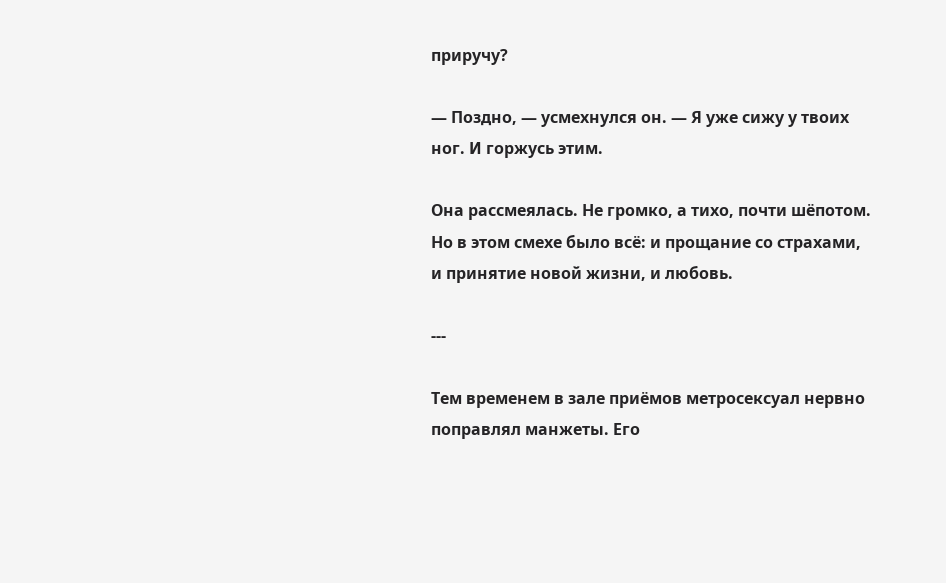приручу?

— Поздно, — усмехнулся он. — Я уже сижу у твоих ног. И горжусь этим.

Она рассмеялась. Не громко, а тихо, почти шёпотом. Но в этом смехе было всё: и прощание со страхами, и принятие новой жизни, и любовь.

---

Тем временем в зале приёмов метросексуал нервно поправлял манжеты. Его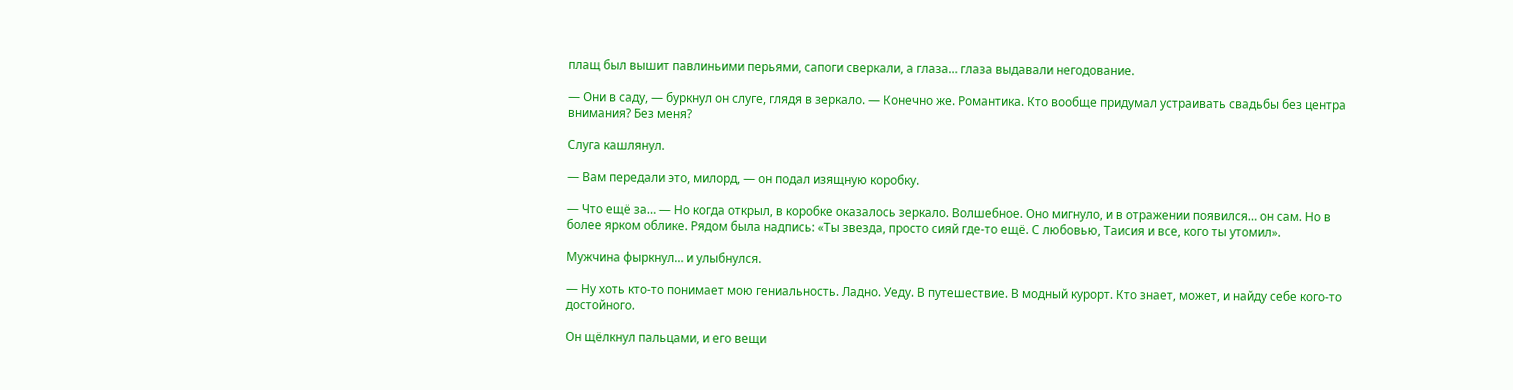плащ был вышит павлиньими перьями, сапоги сверкали, а глаза… глаза выдавали негодование.

— Они в саду, — буркнул он слуге, глядя в зеркало. — Конечно же. Романтика. Кто вообще придумал устраивать свадьбы без центра внимания? Без меня?

Слуга кашлянул.

— Вам передали это, милорд, — он подал изящную коробку.

— Что ещё за… — Но когда открыл, в коробке оказалось зеркало. Волшебное. Оно мигнуло, и в отражении появился… он сам. Но в более ярком облике. Рядом была надпись: «Ты звезда, просто сияй где-то ещё. С любовью, Таисия и все, кого ты утомил».

Мужчина фыркнул… и улыбнулся.

— Ну хоть кто-то понимает мою гениальность. Ладно. Уеду. В путешествие. В модный курорт. Кто знает, может, и найду себе кого-то достойного.

Он щёлкнул пальцами, и его вещи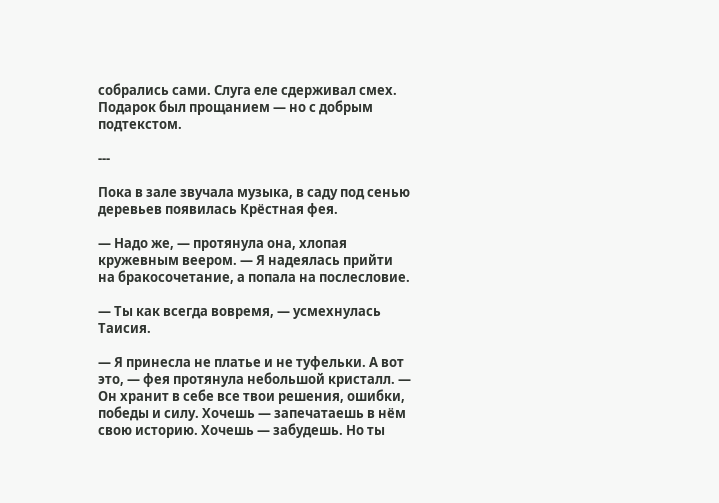собрались сами. Слуга еле сдерживал смех. Подарок был прощанием — но с добрым подтекстом.

---

Пока в зале звучала музыка, в саду под сенью деревьев появилась Крёстная фея.

— Надо же, — протянула она, хлопая кружевным веером. — Я надеялась прийти на бракосочетание, а попала на послесловие.

— Ты как всегда вовремя, — усмехнулась Таисия.

— Я принесла не платье и не туфельки. А вот это, — фея протянула небольшой кристалл. — Он хранит в себе все твои решения, ошибки, победы и силу. Хочешь — запечатаешь в нём свою историю. Хочешь — забудешь. Но ты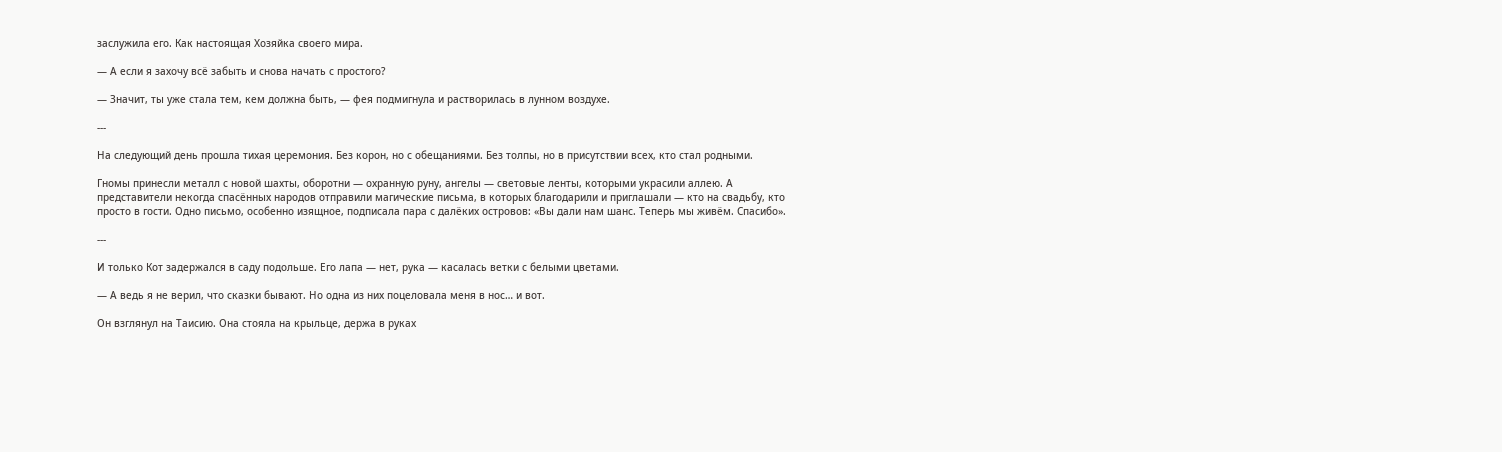заслужила его. Как настоящая Хозяйка своего мира.

— А если я захочу всё забыть и снова начать с простого?

— Значит, ты уже стала тем, кем должна быть, — фея подмигнула и растворилась в лунном воздухе.

---

На следующий день прошла тихая церемония. Без корон, но с обещаниями. Без толпы, но в присутствии всех, кто стал родными.

Гномы принесли металл с новой шахты, оборотни — охранную руну, ангелы — световые ленты, которыми украсили аллею. А представители некогда спасённых народов отправили магические письма, в которых благодарили и приглашали — кто на свадьбу, кто просто в гости. Одно письмо, особенно изящное, подписала пара с далёких островов: «Вы дали нам шанс. Теперь мы живём. Спасибо».

---

И только Кот задержался в саду подольше. Его лапа — нет, рука — касалась ветки с белыми цветами.

— А ведь я не верил, что сказки бывают. Но одна из них поцеловала меня в нос… и вот.

Он взглянул на Таисию. Она стояла на крыльце, держа в руках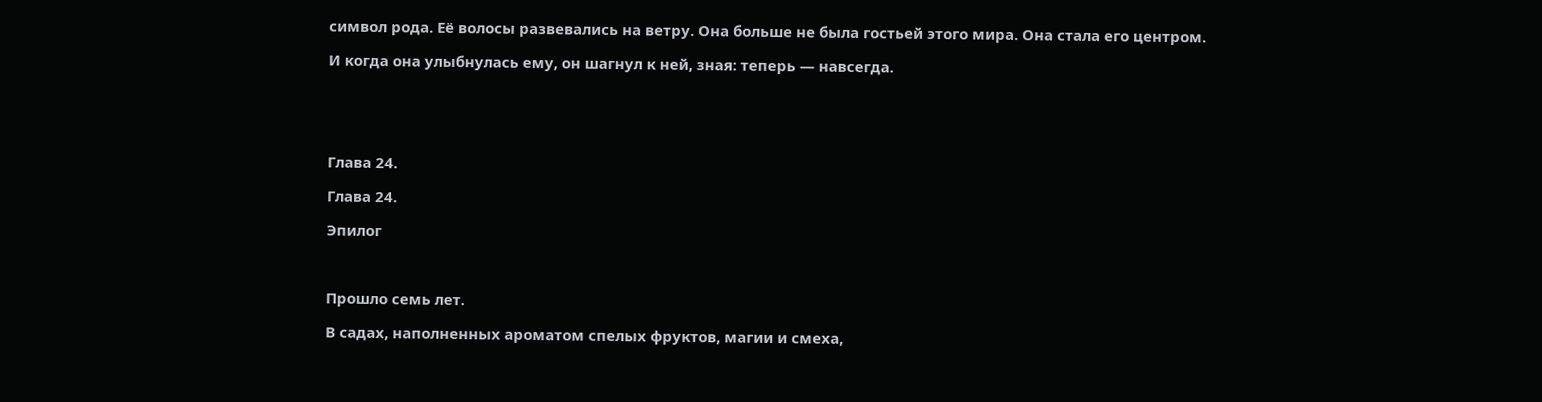символ рода. Её волосы развевались на ветру. Она больше не была гостьей этого мира. Она стала его центром.

И когда она улыбнулась ему, он шагнул к ней, зная: теперь — навсегда.





Глава 24.

Глава 24.

Эпилог



Прошло семь лет.

В садах, наполненных ароматом спелых фруктов, магии и смеха,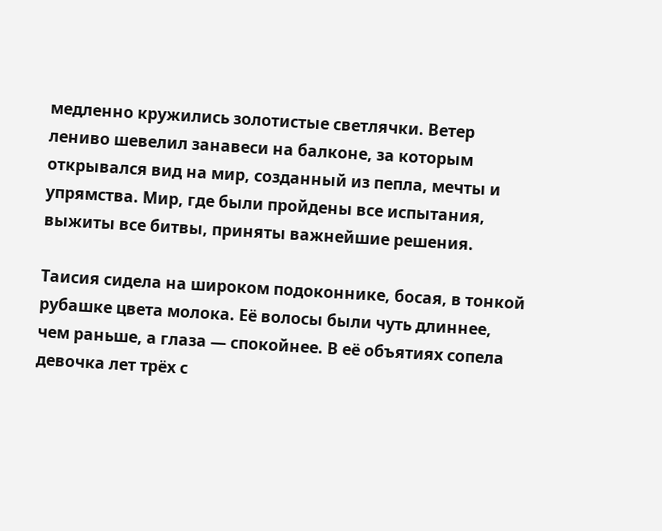медленно кружились золотистые светлячки. Ветер лениво шевелил занавеси на балконе, за которым открывался вид на мир, созданный из пепла, мечты и упрямства. Мир, где были пройдены все испытания, выжиты все битвы, приняты важнейшие решения.

Таисия сидела на широком подоконнике, босая, в тонкой рубашке цвета молока. Её волосы были чуть длиннее, чем раньше, а глаза — спокойнее. В её объятиях сопела девочка лет трёх с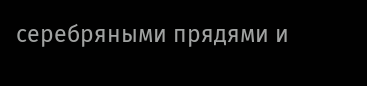серебряными прядями и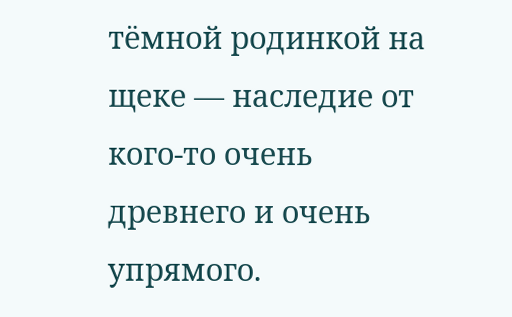тёмной родинкой на щеке — наследие от кого-то очень древнего и очень упрямого.